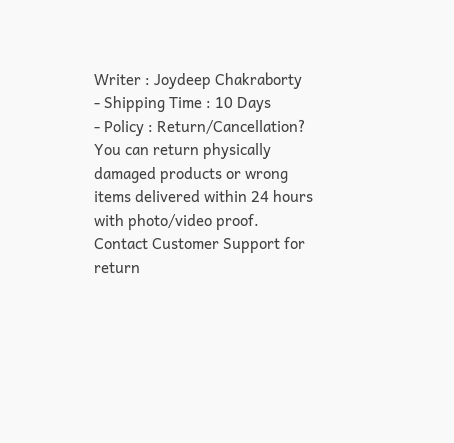Writer : Joydeep Chakraborty
- Shipping Time : 10 Days
- Policy : Return/Cancellation?
You can return physically damaged products or wrong items delivered within 24 hours with photo/video proof.
Contact Customer Support for return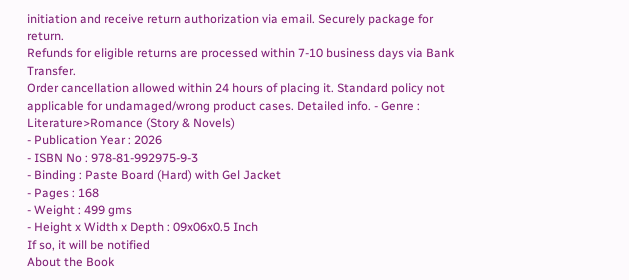initiation and receive return authorization via email. Securely package for return.
Refunds for eligible returns are processed within 7-10 business days via Bank Transfer.
Order cancellation allowed within 24 hours of placing it. Standard policy not applicable for undamaged/wrong product cases. Detailed info. - Genre : Literature>Romance (Story & Novels)
- Publication Year : 2026
- ISBN No : 978-81-992975-9-3
- Binding : Paste Board (Hard) with Gel Jacket
- Pages : 168
- Weight : 499 gms
- Height x Width x Depth : 09x06x0.5 Inch
If so, it will be notified
About the Book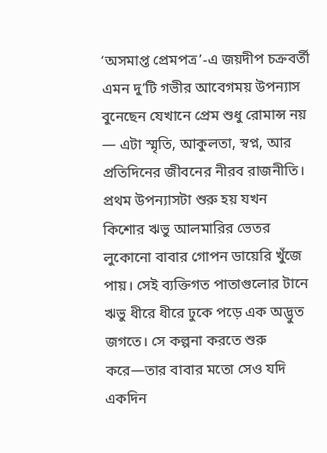‘অসমাপ্ত প্রেমপত্র’-এ জয়দীপ চক্রবর্তী এমন দু’টি গভীর আবেগময় উপন্যাস বুনেছেন যেখানে প্রেম শুধু রোমান্স নয় — এটা স্মৃতি, আকুলতা, স্বপ্ন, আর প্রতিদিনের জীবনের নীরব রাজনীতি।
প্রথম উপন্যাসটা শুরু হয় যখন কিশোর ঋভু আলমারির ভেতর লুকোনো বাবার গোপন ডায়েরি খুঁজে পায়। সেই ব্যক্তিগত পাতাগুলোর টানে ঋভু ধীরে ধীরে ঢুকে পড়ে এক অদ্ভুত জগতে। সে কল্পনা করতে শুরু করে—তার বাবার মতো সেও যদি একদিন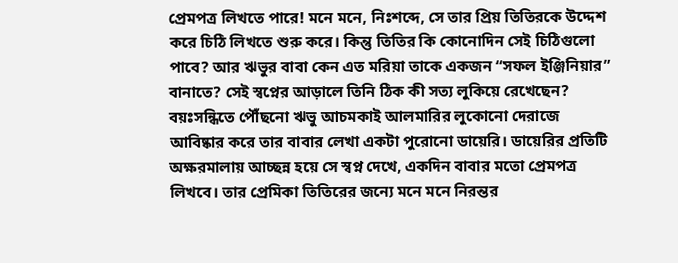প্রেমপত্র লিখতে পারে! মনে মনে, নিঃশব্দে, সে তার প্রিয় তিতিরকে উদ্দেশ করে চিঠি লিখতে শুরু করে। কিন্তু তিতির কি কোনোদিন সেই চিঠিগুলো পাবে? আর ঋভুর বাবা কেন এত মরিয়া তাকে একজন “সফল ইঞ্জিনিয়ার” বানাতে? সেই স্বপ্নের আড়ালে তিনি ঠিক কী সত্য লুকিয়ে রেখেছেন? বয়ঃসন্ধিতে পৌঁছনো ঋভু আচমকাই আলমারির লুকোনো দেরাজে আবিষ্কার করে তার বাবার লেখা একটা পুরোনো ডায়েরি। ডায়েরির প্রতিটি অক্ষরমালায় আচ্ছন্ন হয়ে সে স্বপ্ন দেখে, একদিন বাবার মতো প্রেমপত্র লিখবে। তার প্রেমিকা তিতিরের জন্যে মনে মনে নিরন্তর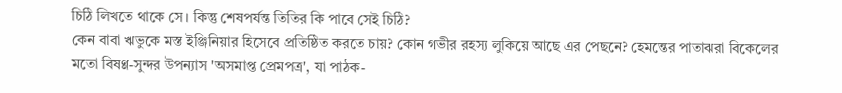চিঠি লিখতে থাকে সে। কিন্তু শেষপর্যন্ত তিতির কি পাবে সেই চিঠি?
কেন বাবা ঋভুকে মস্ত ইঞ্জিনিয়ার হিসেবে প্রতিষ্ঠিত করতে চায়? কোন গভীর রহস্য লুকিয়ে আছে এর পেছনে? হেমন্তের পাতাঝরা বিকেলের মতো বিষণ্ণ-সুন্দর উপন্যাস 'অসমাপ্ত প্রেমপত্র', যা পাঠক-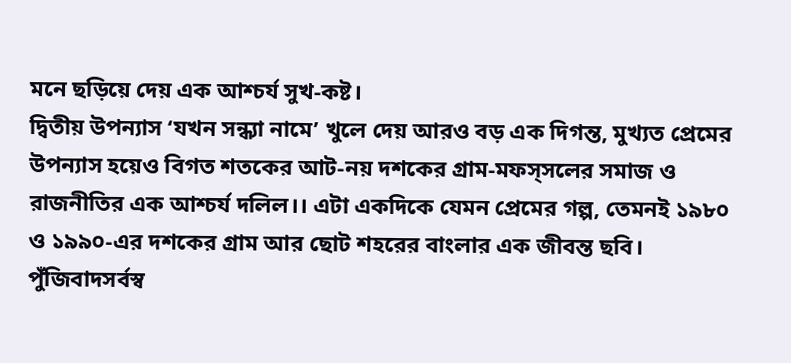মনে ছড়িয়ে দেয় এক আশ্চর্য সুখ-কষ্ট।
দ্বিতীয় উপন্যাস ‘যখন সন্ধ্যা নামে’ খুলে দেয় আরও বড় এক দিগন্ত, মুখ্যত প্রেমের উপন্যাস হয়েও বিগত শতকের আট-নয় দশকের গ্রাম-মফস্সলের সমাজ ও রাজনীতির এক আশ্চর্য দলিল।। এটা একদিকে যেমন প্রেমের গল্প, তেমনই ১৯৮০ ও ১৯৯০-এর দশকের গ্রাম আর ছোট শহরের বাংলার এক জীবন্ত ছবি। পুঁজিবাদসর্বস্ব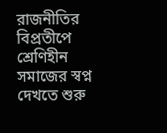রাজনীতির বিপ্রতীপে শ্রেণিহীন সমাজের স্বপ্ন দেখতে শুরু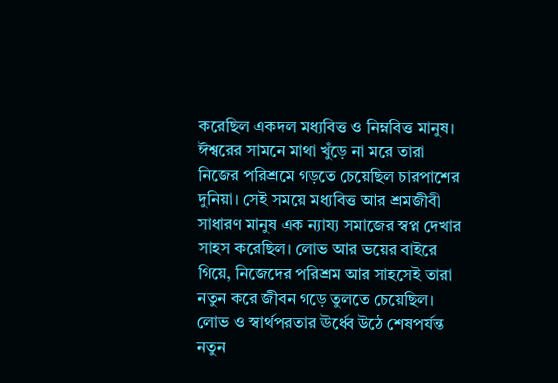করেছিল একদল মধ্যবিত্ত ও নিম্নবিত্ত মানুষ। ঈশ্বরের সামনে মাথা খুঁড়ে না মরে তারা নিজের পরিশ্রমে গড়তে চেয়েছিল চারপাশের দুনিয়া। সেই সময়ে মধ্যবিত্ত আর শ্রমজীবী সাধারণ মানুষ এক ন্যায্য সমাজের স্বপ্ন দেখার সাহস করেছিল। লোভ আর ভয়ের বাইরে গিয়ে, নিজেদের পরিশ্রম আর সাহসেই তারা নতুন করে জীবন গড়ে তুলতে চেয়েছিল।
লোভ ও স্বার্থপরতার ঊর্ধ্বে উঠে শেষপর্যন্ত নতুন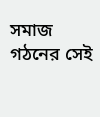সমাজ গঠনের সেই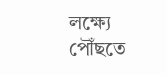লক্ষ্যে পৌঁছতে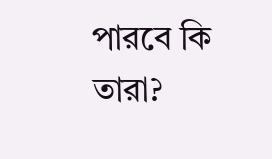পারবে কি তারা?